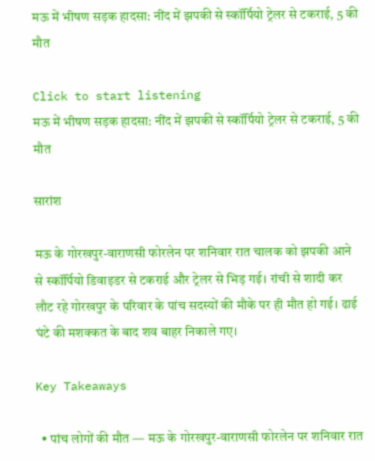मऊ में भीषण सड़क हादसा: नींद में झपकी से स्कॉर्पियो ट्रेलर से टकराई, 5 की मौत

Click to start listening
मऊ में भीषण सड़क हादसा: नींद में झपकी से स्कॉर्पियो ट्रेलर से टकराई, 5 की मौत

सारांश

मऊ के गोरखपुर-वाराणसी फोरलेन पर शनिवार रात चालक को झपकी आने से स्कॉर्पियो डिवाइडर से टकराई और ट्रेलर से भिड़ गई। रांची से शादी कर लौट रहे गोरखपुर के परिवार के पांच सदस्यों की मौके पर ही मौत हो गई। ढाई घंटे की मशक्कत के बाद शव बाहर निकाले गए।

Key Takeaways

  • पांच लोगों की मौत — मऊ के गोरखपुर-वाराणसी फोरलेन पर शनिवार रात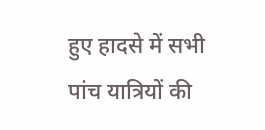हुए हादसे में सभी पांच यात्रियों की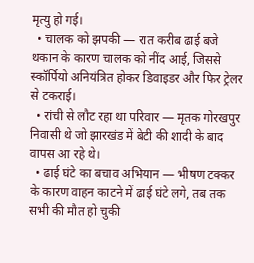मृत्यु हो गई।
  • चालक को झपकी — रात करीब ढाई बजे थकान के कारण चालक को नींद आई, जिससे स्कॉर्पियो अनियंत्रित होकर डिवाइडर और फिर ट्रेलर से टकराई।
  • रांची से लौट रहा था परिवार — मृतक गोरखपुर निवासी थे जो झारखंड में बेटी की शादी के बाद वापस आ रहे थे।
  • ढाई घंटे का बचाव अभियान — भीषण टक्कर के कारण वाहन काटने में ढाई घंटे लगे, तब तक सभी की मौत हो चुकी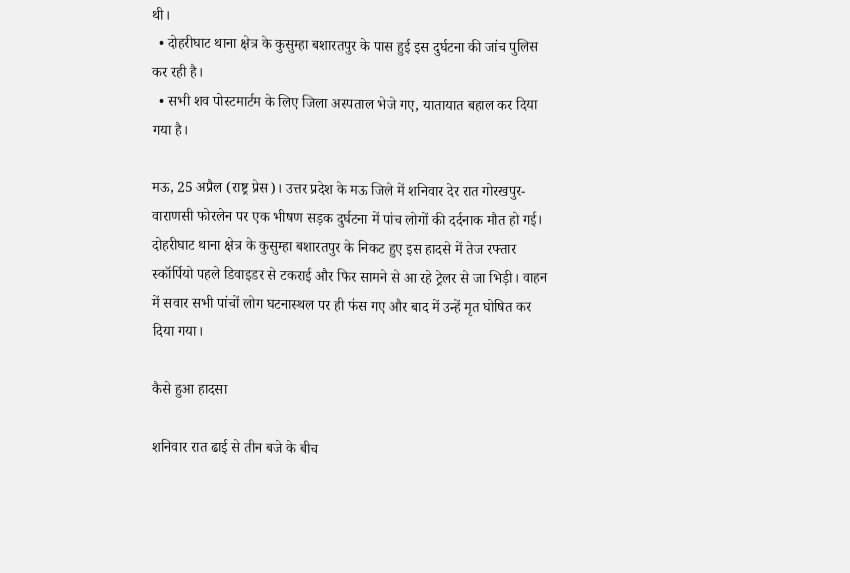थी।
  • दोहरीघाट थाना क्षेत्र के कुसुम्हा बशारतपुर के पास हुई इस दुर्घटना की जांच पुलिस कर रही है।
  • सभी शव पोस्टमार्टम के लिए जिला अस्पताल भेजे गए, यातायात बहाल कर दिया गया है।

मऊ, 25 अप्रैल (राष्ट्र प्रेस)। उत्तर प्रदेश के मऊ जिले में शनिवार देर रात गोरखपुर-वाराणसी फोरलेन पर एक भीषण सड़क दुर्घटना में पांच लोगों की दर्दनाक मौत हो गई। दोहरीघाट थाना क्षेत्र के कुसुम्हा बशारतपुर के निकट हुए इस हादसे में तेज रफ्तार स्कॉर्पियो पहले डिवाइडर से टकराई और फिर सामने से आ रहे ट्रेलर से जा भिड़ी। वाहन में सवार सभी पांचों लोग घटनास्थल पर ही फंस गए और बाद में उन्हें मृत घोषित कर दिया गया।

कैसे हुआ हादसा

शनिवार रात ढाई से तीन बजे के बीच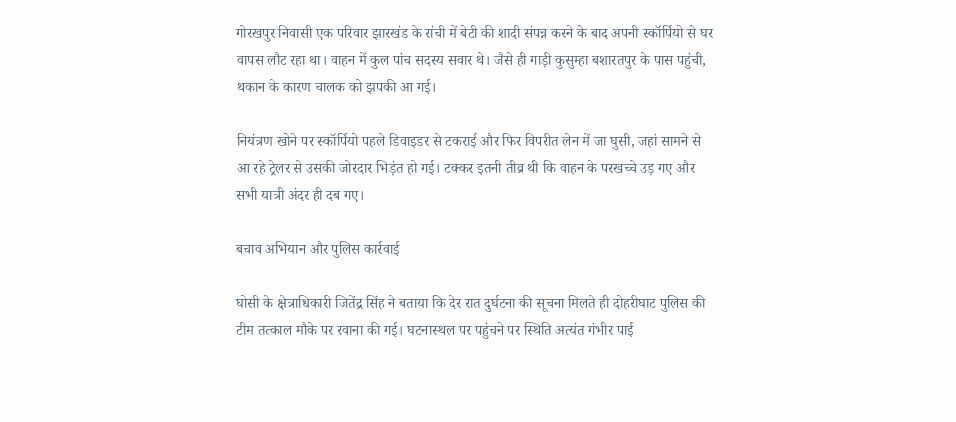गोरखपुर निवासी एक परिवार झारखंड के रांची में बेटी की शादी संपन्न करने के बाद अपनी स्कॉर्पियो से घर वापस लौट रहा था। वाहन में कुल पांच सदस्य सवार थे। जैसे ही गाड़ी कुसुम्हा बशारतपुर के पास पहुंची, थकान के कारण चालक को झपकी आ गई।

नियंत्रण खोने पर स्कॉर्पियो पहले डिवाइडर से टकराई और फिर विपरीत लेन में जा घुसी, जहां सामने से आ रहे ट्रेलर से उसकी जोरदार भिड़ंत हो गई। टक्कर इतनी तीव्र थी कि वाहन के परखच्चे उड़ गए और सभी यात्री अंदर ही दब गए।

बचाव अभियान और पुलिस कार्रवाई

घोसी के क्षेत्राधिकारी जितेंद्र सिंह ने बताया कि देर रात दुर्घटना की सूचना मिलते ही दोहरीघाट पुलिस की टीम तत्काल मौके पर रवाना की गई। घटनास्थल पर पहुंचने पर स्थिति अत्यंत गंभीर पाई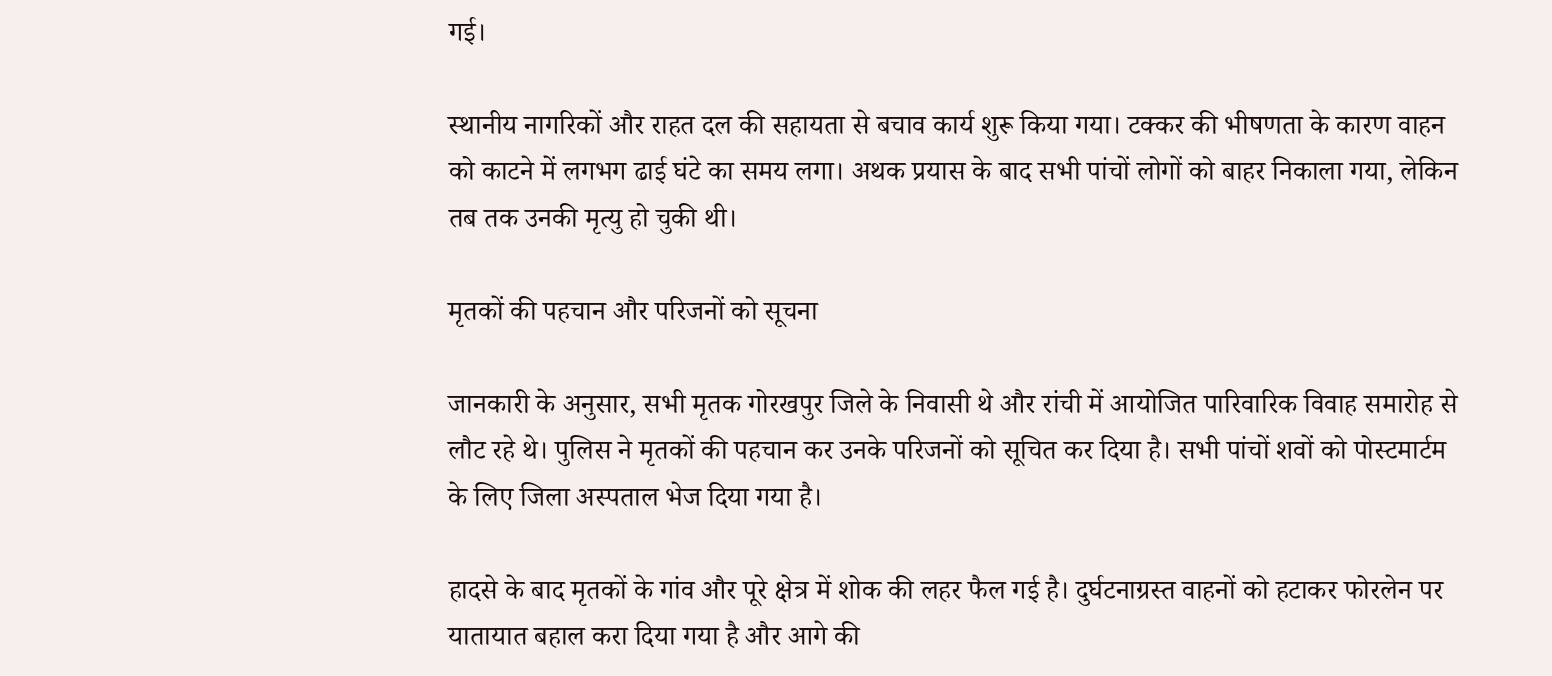गई।

स्थानीय नागरिकों और राहत दल की सहायता से बचाव कार्य शुरू किया गया। टक्कर की भीषणता के कारण वाहन को काटने में लगभग ढाई घंटे का समय लगा। अथक प्रयास के बाद सभी पांचों लोगों को बाहर निकाला गया, लेकिन तब तक उनकी मृत्यु हो चुकी थी।

मृतकों की पहचान और परिजनों को सूचना

जानकारी के अनुसार, सभी मृतक गोरखपुर जिले के निवासी थे और रांची में आयोजित पारिवारिक विवाह समारोह से लौट रहे थे। पुलिस ने मृतकों की पहचान कर उनके परिजनों को सूचित कर दिया है। सभी पांचों शवों को पोस्टमार्टम के लिए जिला अस्पताल भेज दिया गया है।

हादसे के बाद मृतकों के गांव और पूरे क्षेत्र में शोक की लहर फैल गई है। दुर्घटनाग्रस्त वाहनों को हटाकर फोरलेन पर यातायात बहाल करा दिया गया है और आगे की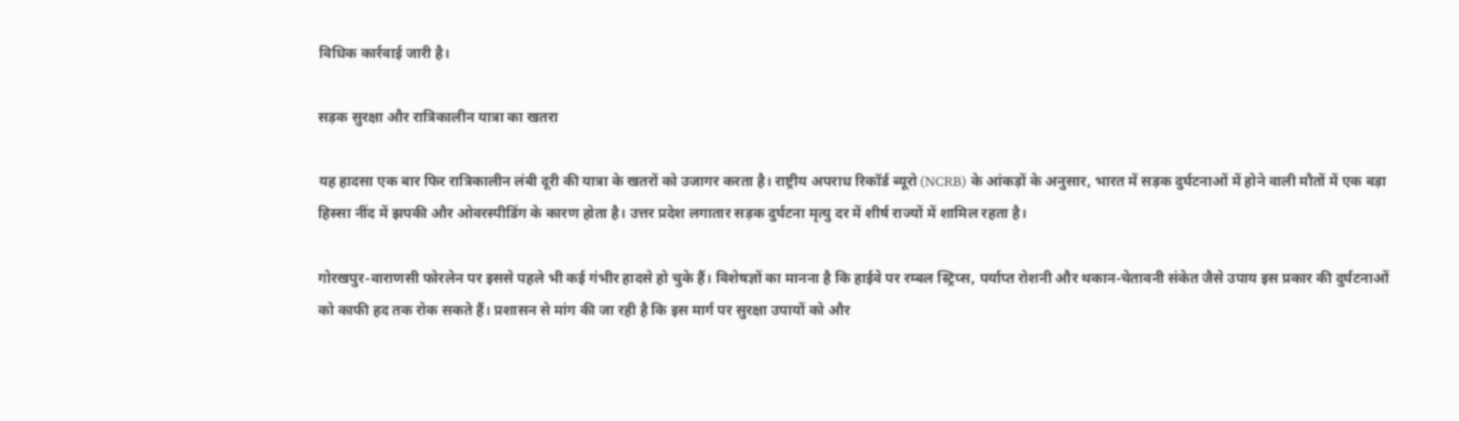विधिक कार्रवाई जारी है।

सड़क सुरक्षा और रात्रिकालीन यात्रा का खतरा

यह हादसा एक बार फिर रात्रिकालीन लंबी दूरी की यात्रा के खतरों को उजागर करता है। राष्ट्रीय अपराध रिकॉर्ड ब्यूरो (NCRB) के आंकड़ों के अनुसार, भारत में सड़क दुर्घटनाओं में होने वाली मौतों में एक बड़ा हिस्सा नींद में झपकी और ओवरस्पीडिंग के कारण होता है। उत्तर प्रदेश लगातार सड़क दुर्घटना मृत्यु दर में शीर्ष राज्यों में शामिल रहता है।

गोरखपुर-वाराणसी फोरलेन पर इससे पहले भी कई गंभीर हादसे हो चुके हैं। विशेषज्ञों का मानना है कि हाईवे पर रम्बल स्ट्रिप्स, पर्याप्त रोशनी और थकान-चेतावनी संकेत जैसे उपाय इस प्रकार की दुर्घटनाओं को काफी हद तक रोक सकते हैं। प्रशासन से मांग की जा रही है कि इस मार्ग पर सुरक्षा उपायों को और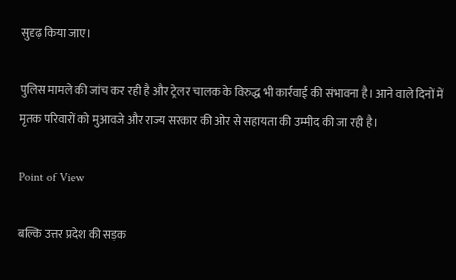सुदृढ़ किया जाए।

पुलिस मामले की जांच कर रही है और ट्रेलर चालक के विरुद्ध भी कार्रवाई की संभावना है। आने वाले दिनों में मृतक परिवारों को मुआवजे और राज्य सरकार की ओर से सहायता की उम्मीद की जा रही है।

Point of View

बल्कि उत्तर प्रदेश की सड़क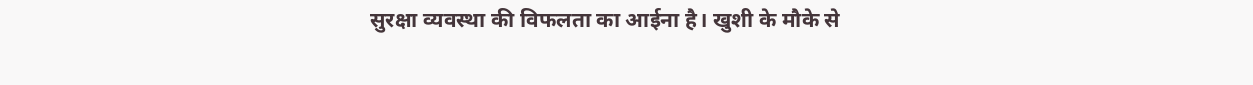सुरक्षा व्यवस्था की विफलता का आईना है। खुशी के मौके से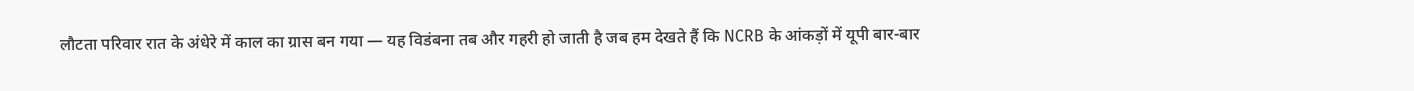लौटता परिवार रात के अंधेरे में काल का ग्रास बन गया — यह विडंबना तब और गहरी हो जाती है जब हम देखते हैं कि NCRB के आंकड़ों में यूपी बार-बार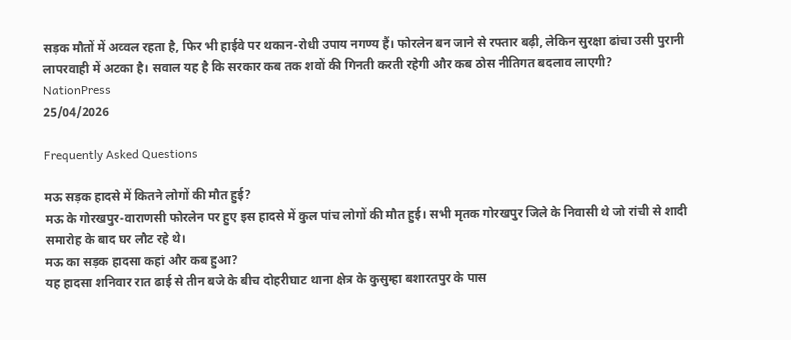सड़क मौतों में अव्वल रहता है, फिर भी हाईवे पर थकान-रोधी उपाय नगण्य हैं। फोरलेन बन जाने से रफ्तार बढ़ी, लेकिन सुरक्षा ढांचा उसी पुरानी लापरवाही में अटका है। सवाल यह है कि सरकार कब तक शवों की गिनती करती रहेगी और कब ठोस नीतिगत बदलाव लाएगी?
NationPress
25/04/2026

Frequently Asked Questions

मऊ सड़क हादसे में कितने लोगों की मौत हुई?
मऊ के गोरखपुर-वाराणसी फोरलेन पर हुए इस हादसे में कुल पांच लोगों की मौत हुई। सभी मृतक गोरखपुर जिले के निवासी थे जो रांची से शादी समारोह के बाद घर लौट रहे थे।
मऊ का सड़क हादसा कहां और कब हुआ?
यह हादसा शनिवार रात ढाई से तीन बजे के बीच दोहरीघाट थाना क्षेत्र के कुसुम्हा बशारतपुर के पास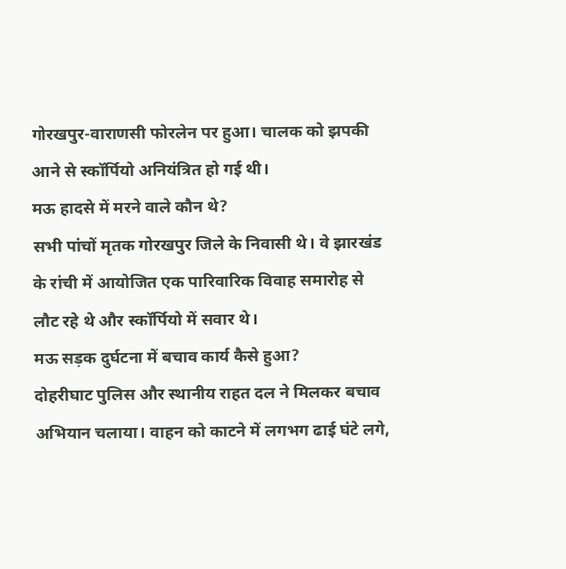गोरखपुर-वाराणसी फोरलेन पर हुआ। चालक को झपकी आने से स्कॉर्पियो अनियंत्रित हो गई थी।
मऊ हादसे में मरने वाले कौन थे?
सभी पांचों मृतक गोरखपुर जिले के निवासी थे। वे झारखंड के रांची में आयोजित एक पारिवारिक विवाह समारोह से लौट रहे थे और स्कॉर्पियो में सवार थे।
मऊ सड़क दुर्घटना में बचाव कार्य कैसे हुआ?
दोहरीघाट पुलिस और स्थानीय राहत दल ने मिलकर बचाव अभियान चलाया। वाहन को काटने में लगभग ढाई घंटे लगे,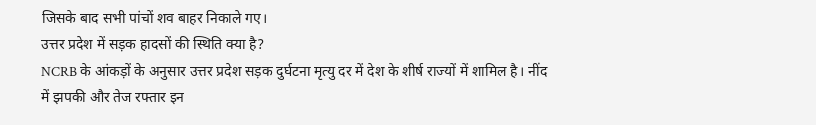जिसके बाद सभी पांचों शव बाहर निकाले गए।
उत्तर प्रदेश में सड़क हादसों की स्थिति क्या है?
NCRB के आंकड़ों के अनुसार उत्तर प्रदेश सड़क दुर्घटना मृत्यु दर में देश के शीर्ष राज्यों में शामिल है। नींद में झपकी और तेज रफ्तार इन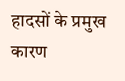हादसों के प्रमुख कारण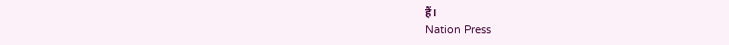हैं।
Nation Press